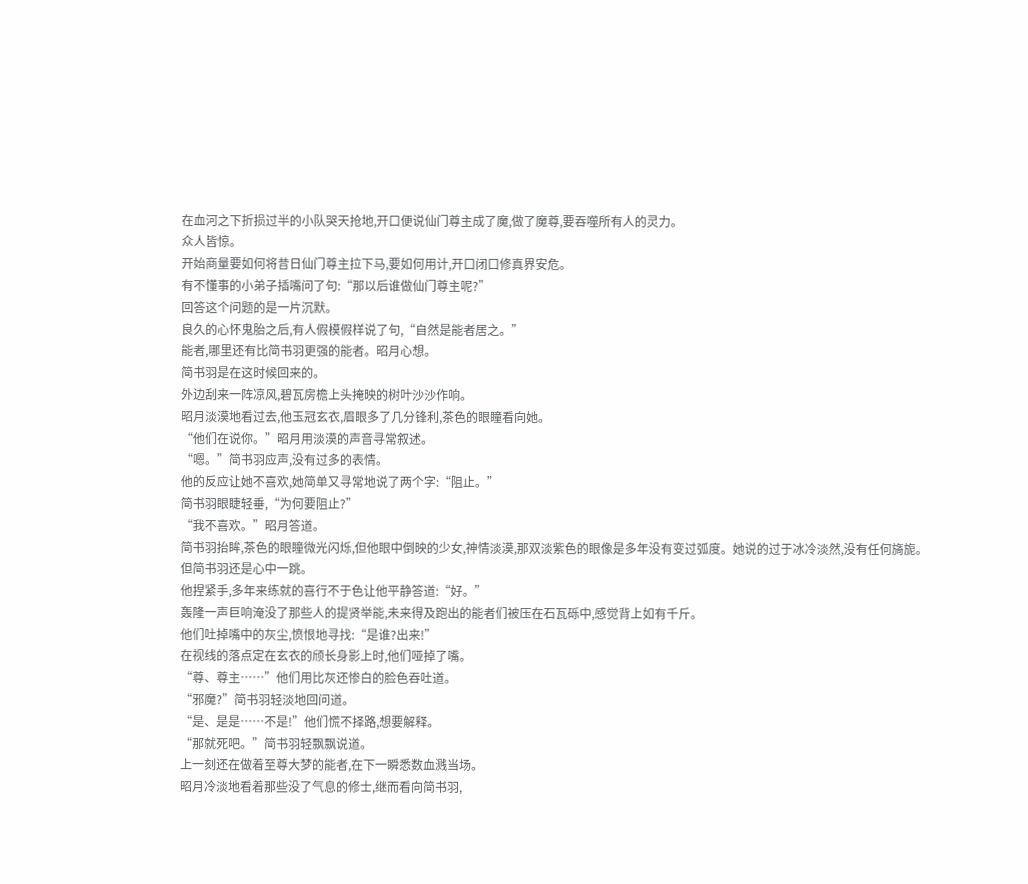在血河之下折损过半的小队哭天抢地,开口便说仙门尊主成了魔,做了魔尊,要吞噬所有人的灵力。
众人皆惊。
开始商量要如何将昔日仙门尊主拉下马,要如何用计,开口闭口修真界安危。
有不懂事的小弟子插嘴问了句:“那以后谁做仙门尊主呢?”
回答这个问题的是一片沉默。
良久的心怀鬼胎之后,有人假模假样说了句,“自然是能者居之。”
能者,哪里还有比简书羽更强的能者。昭月心想。
简书羽是在这时候回来的。
外边刮来一阵凉风,碧瓦房檐上头掩映的树叶沙沙作响。
昭月淡漠地看过去,他玉冠玄衣,眉眼多了几分锋利,茶色的眼瞳看向她。
“他们在说你。”昭月用淡漠的声音寻常叙述。
“嗯。”简书羽应声,没有过多的表情。
他的反应让她不喜欢,她简单又寻常地说了两个字:“阻止。”
简书羽眼睫轻垂,“为何要阻止?”
“我不喜欢。”昭月答道。
简书羽抬眸,茶色的眼瞳微光闪烁,但他眼中倒映的少女,神情淡漠,那双淡紫色的眼像是多年没有变过弧度。她说的过于冰冷淡然,没有任何旖旎。
但简书羽还是心中一跳。
他捏紧手,多年来练就的喜行不于色让他平静答道:“好。”
轰隆一声巨响淹没了那些人的提贤举能,未来得及跑出的能者们被压在石瓦砾中,感觉背上如有千斤。
他们吐掉嘴中的灰尘,愤恨地寻找:“是谁?出来!”
在视线的落点定在玄衣的颀长身影上时,他们哑掉了嘴。
“尊、尊主……”他们用比灰还惨白的脸色吞吐道。
“邪魔?”简书羽轻淡地回问道。
“是、是是……不是!”他们慌不择路,想要解释。
“那就死吧。”简书羽轻飘飘说道。
上一刻还在做着至尊大梦的能者,在下一瞬悉数血溅当场。
昭月冷淡地看着那些没了气息的修士,继而看向简书羽,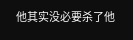他其实没必要杀了他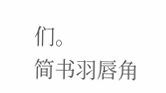们。
简书羽唇角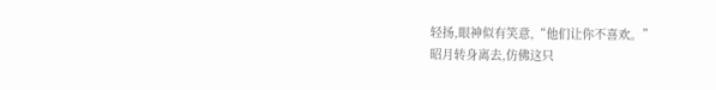轻扬,眼神似有笑意,“他们让你不喜欢。”
昭月转身离去,仿佛这只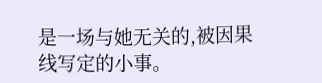是一场与她无关的,被因果线写定的小事。